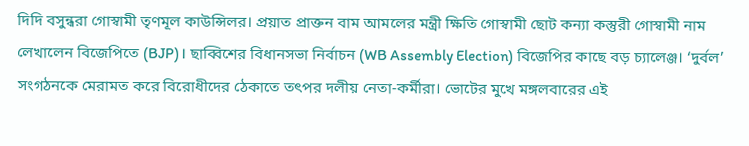দিদি বসুন্ধরা গোস্বামী তৃণমূল কাউন্সিলর। প্রয়াত প্রাক্তন বাম আমলের মন্ত্রী ক্ষিতি গোস্বামী ছোট কন্যা কস্তুরী গোস্বামী নাম লেখালেন বিজেপিতে (BJP)। ছাব্বিশের বিধানসভা নির্বাচন (WB Assembly Election) বিজেপির কাছে বড় চ্যালেঞ্জ। ‘দুর্বল’ সংগঠনকে মেরামত করে বিরোধীদের ঠেকাতে তৎপর দলীয় নেতা-কর্মীরা। ভোটের মুখে মঙ্গলবারের এই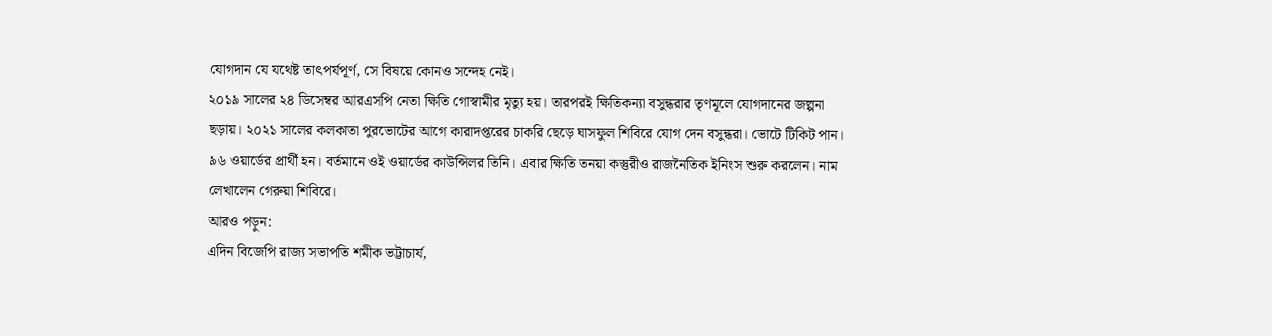যোগদান যে যথেষ্ট তাৎপর্যপূর্ণ, সে বিষয়ে কোনও সন্দেহ নেই।
২০১৯ সালের ২৪ ডিসেম্বর আরএসপি নেতা ক্ষিতি গোস্বামীর মৃত্যু হয়। তারপরই ক্ষিতিকন্যা বসুন্ধরার তৃণমূলে যোগদানের জল্পনা ছড়ায়। ২০২১ সালের কলকাতা পুরভোটের আগে কারাদপ্তরের চাকরি ছেড়ে ঘাসফুল শিবিরে যোগ দেন বসুন্ধরা। ভোটে টিকিট পান। ৯৬ ওয়ার্ডের প্রার্থী হন। বর্তমানে ওই ওয়ার্ডের কাউন্সিলর তিনি। এবার ক্ষিতি তনয়া কস্তুরীও রাজনৈতিক ইনিংস শুরু করলেন। নাম লেখালেন গেরুয়া শিবিরে।
আরও পড়ুন:
এদিন বিজেপি রাজ্য সভাপতি শমীক ভট্টাচার্য,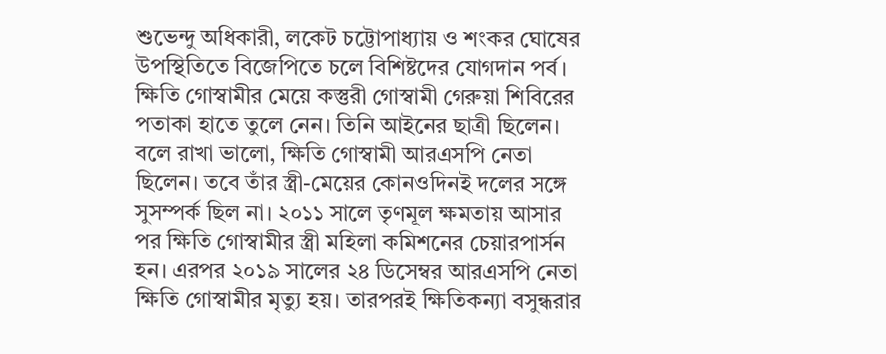শুভেন্দু অধিকারী, লকেট চট্টোপাধ্যায় ও শংকর ঘোষের উপস্থিতিতে বিজেপিতে চলে বিশিষ্টদের যোগদান পর্ব। ক্ষিতি গোস্বামীর মেয়ে কস্তুরী গোস্বামী গেরুয়া শিবিরের পতাকা হাতে তুলে নেন। তিনি আইনের ছাত্রী ছিলেন। বলে রাখা ভালো, ক্ষিতি গোস্বামী আরএসপি নেতা ছিলেন। তবে তাঁর স্ত্রী-মেয়ের কোনওদিনই দলের সঙ্গে সুসম্পর্ক ছিল না। ২০১১ সালে তৃণমূল ক্ষমতায় আসার পর ক্ষিতি গোস্বামীর স্ত্রী মহিলা কমিশনের চেয়ারপার্সন হন। এরপর ২০১৯ সালের ২৪ ডিসেম্বর আরএসপি নেতা ক্ষিতি গোস্বামীর মৃত্যু হয়। তারপরই ক্ষিতিকন্যা বসুন্ধরার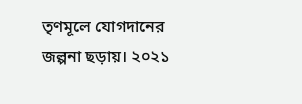তৃণমূলে যোগদানের জল্পনা ছড়ায়। ২০২১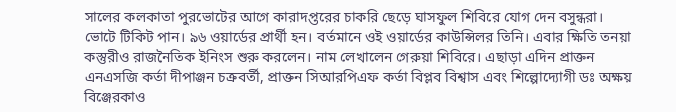সালের কলকাতা পুরভোটের আগে কারাদপ্তরের চাকরি ছেড়ে ঘাসফুল শিবিরে যোগ দেন বসুন্ধরা। ভোটে টিকিট পান। ৯৬ ওয়ার্ডের প্রার্থী হন। বর্তমানে ওই ওয়ার্ডের কাউন্সিলর তিনি। এবার ক্ষিতি তনয়া কস্তুরীও রাজনৈতিক ইনিংস শুরু করলেন। নাম লেখালেন গেরুয়া শিবিরে। এছাড়া এদিন প্রাক্তন এনএসজি কর্তা দীপাঞ্জন চক্রবর্তী, প্রাক্তন সিআরপিএফ কর্তা বিপ্লব বিশ্বাস এবং শিল্পোদ্যোগী ডঃ অক্ষয় বিঞ্জেরকাও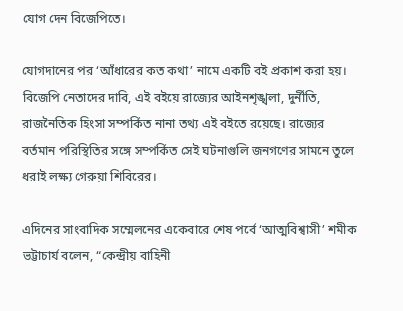যোগ দেন বিজেপিতে।

যোগদানের পর ‘আঁধারের কত কথা’ নামে একটি বই প্রকাশ করা হয়। বিজেপি নেতাদের দাবি, এই বইয়ে রাজ্যের আইনশৃঙ্খলা, দুর্নীতি, রাজনৈতিক হিংসা সম্পর্কিত নানা তথ্য এই বইতে রয়েছে। রাজ্যের বর্তমান পরিস্থিতির সঙ্গে সম্পর্কিত সেই ঘটনাগুলি জনগণের সামনে তুলে ধরাই লক্ষ্য গেরুয়া শিবিরের।

এদিনের সাংবাদিক সম্মেলনের একেবারে শেষ পর্বে ‘আত্মবিশ্বাসী’ শমীক ভট্টাচার্য বলেন, “কেন্দ্রীয় বাহিনী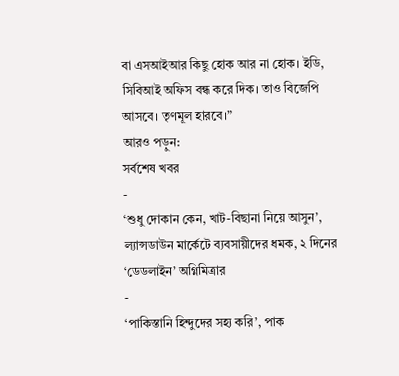বা এসআইআর কিছু হোক আর না হোক। ইডি, সিবিআই অফিস বন্ধ করে দিক। তাও বিজেপি আসবে। তৃণমূল হারবে।”
আরও পড়ুন:
সর্বশেষ খবর
-
‘শুধু দোকান কেন, খাট-বিছানা নিয়ে আসুন’, ল্যান্সডাউন মার্কেটে ব্যবসায়ীদের ধমক, ২ দিনের ‘ডেডলাইন’ অগ্নিমিত্রার
-
‘পাকিস্তানি হিন্দুদের সহ্য করি’, পাক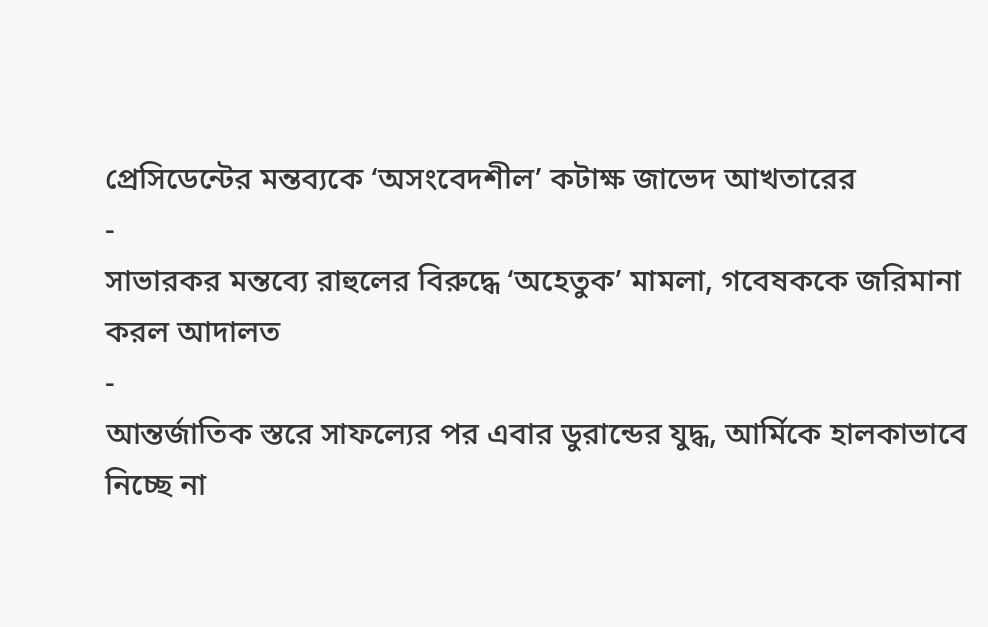প্রেসিডেন্টের মন্তব্যকে ‘অসংবেদশীল’ কটাক্ষ জাভেদ আখতারের
-
সাভারকর মন্তব্যে রাহুলের বিরুদ্ধে ‘অহেতুক’ মামলা, গবেষককে জরিমানা করল আদালত
-
আন্তর্জাতিক স্তরে সাফল্যের পর এবার ডুরান্ডের যুদ্ধ, আর্মিকে হালকাভাবে নিচ্ছে না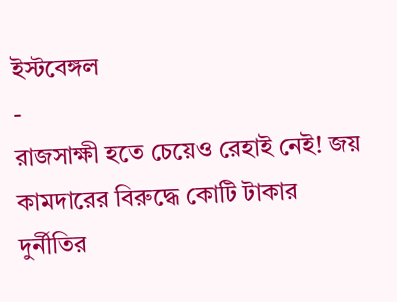ইস্টবেঙ্গল
-
রাজসাক্ষী হতে চেয়েও রেহাই নেই! জয় কামদারের বিরুদ্ধে কোটি টাকার দুর্নীতির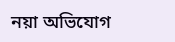নয়া অভিযোগ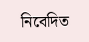নিবেদিত